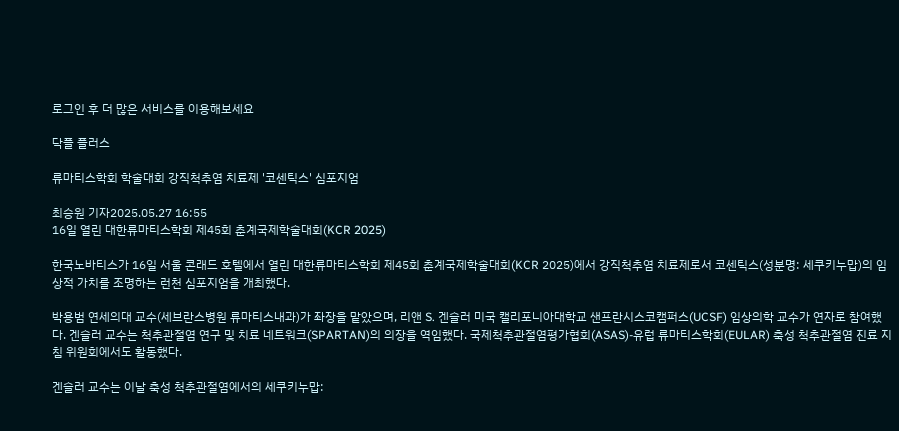로그인 후 더 많은 서비스를 이용해보세요

닥플 플러스

류마티스학회 학술대회 강직척추염 치료제 '코센틱스' 심포지엄

최승원 기자2025.05.27 16:55
16일 열린 대한류마티스학회 제45회 춘계국제학술대회(KCR 2025)

한국노바티스가 16일 서울 콘래드 호텔에서 열린 대한류마티스학회 제45회 춘계국제학술대회(KCR 2025)에서 강직척추염 치료제로서 코센틱스(성분명: 세쿠키누맙)의 임상적 가치를 조명하는 런천 심포지엄을 개최했다.

박용범 연세의대 교수(세브란스병원 류마티스내과)가 좌장을 맡았으며, 리앤 S. 겐슬러 미국 캘리포니아대학교 샌프란시스코캠퍼스(UCSF) 임상의학 교수가 연자로 참여했다. 겐슬러 교수는 척추관절염 연구 및 치료 네트워크(SPARTAN)의 의장을 역임했다. 국제척추관절염평가협회(ASAS)-유럽 류마티스학회(EULAR) 축성 척추관절염 진료 지침 위원회에서도 활동했다.

겐슬러 교수는 이날 축성 척추관절염에서의 세쿠키누맙: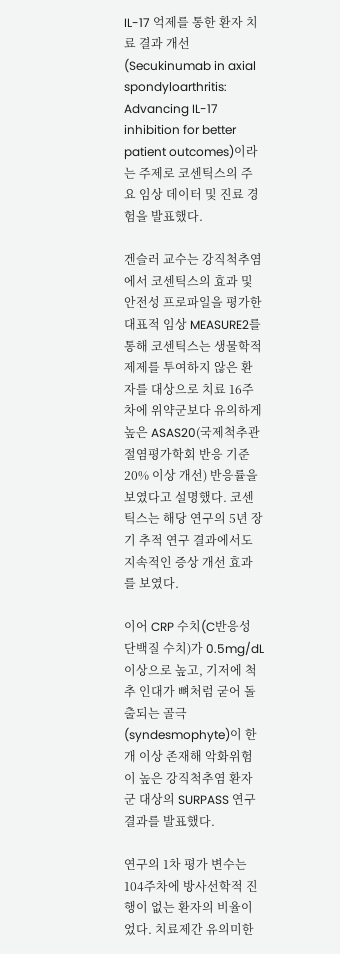IL-17 억제를 통한 환자 치료 결과 개선(Secukinumab in axial spondyloarthritis: Advancing IL-17 inhibition for better patient outcomes)이라는 주제로 코센틱스의 주요 임상 데이터 및 진료 경험을 발표했다.

겐슬러 교수는 강직척추염에서 코센틱스의 효과 및 안전성 프로파일을 평가한 대표적 임상 MEASURE2를 통해 코센틱스는 생물학적 제제를 투여하지 않은 환자를 대상으로 치료 16주차에 위약군보다 유의하게 높은 ASAS20(국제척추관절염평가학회 반응 기준 20% 이상 개선) 반응률을 보였다고 설명했다. 코센틱스는 해당 연구의 5년 장기 추적 연구 결과에서도 지속적인 증상 개선 효과를 보였다.

이어 CRP 수치(C반응성 단백질 수치)가 0.5mg/dL 이상으로 높고, 기저에 척추 인대가 뼈처럼 굳어 돌출되는 골극(syndesmophyte)이 한 개 이상 존재해 악화위험이 높은 강직척추염 환자군 대상의 SURPASS 연구 결과를 발표했다.

연구의 1차 평가 변수는 104주차에 방사선학적 진행이 없는 환자의 비율이었다. 치료제간 유의미한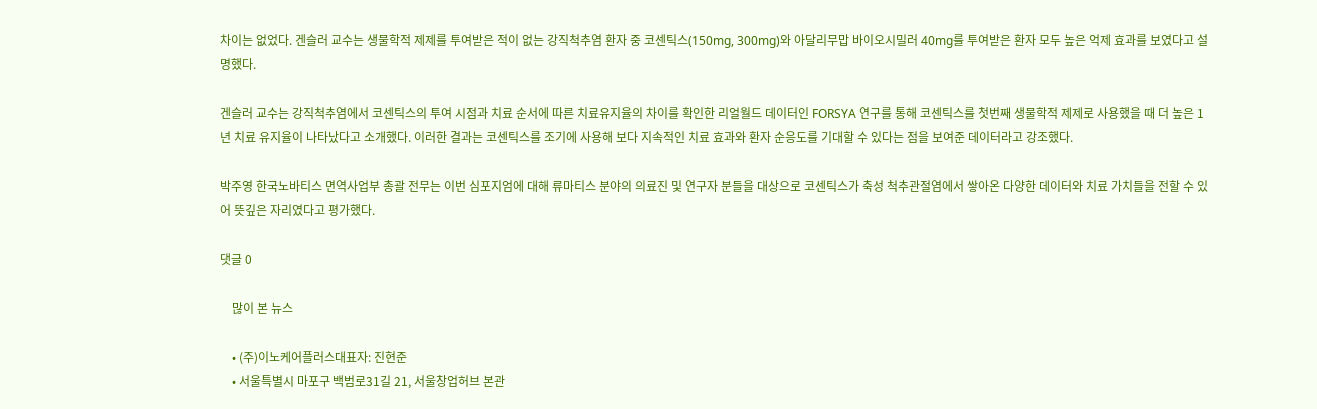차이는 없었다. 겐슬러 교수는 생물학적 제제를 투여받은 적이 없는 강직척추염 환자 중 코센틱스(150mg, 300mg)와 아달리무맙 바이오시밀러 40mg를 투여받은 환자 모두 높은 억제 효과를 보였다고 설명했다.

겐슬러 교수는 강직척추염에서 코센틱스의 투여 시점과 치료 순서에 따른 치료유지율의 차이를 확인한 리얼월드 데이터인 FORSYA 연구를 통해 코센틱스를 첫번째 생물학적 제제로 사용했을 때 더 높은 1년 치료 유지율이 나타났다고 소개했다. 이러한 결과는 코센틱스를 조기에 사용해 보다 지속적인 치료 효과와 환자 순응도를 기대할 수 있다는 점을 보여준 데이터라고 강조했다.

박주영 한국노바티스 면역사업부 총괄 전무는 이번 심포지엄에 대해 류마티스 분야의 의료진 및 연구자 분들을 대상으로 코센틱스가 축성 척추관절염에서 쌓아온 다양한 데이터와 치료 가치들을 전할 수 있어 뜻깊은 자리였다고 평가했다.

댓글 0

    많이 본 뉴스

    • (주)이노케어플러스대표자: 진현준
    • 서울특별시 마포구 백범로31길 21, 서울창업허브 본관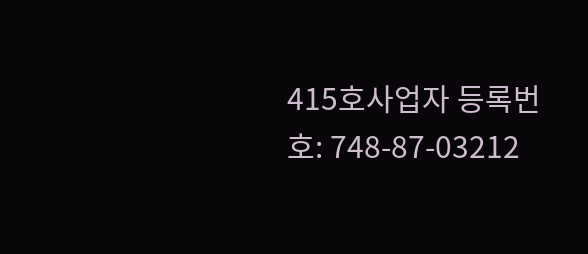415호사업자 등록번호: 748-87-03212